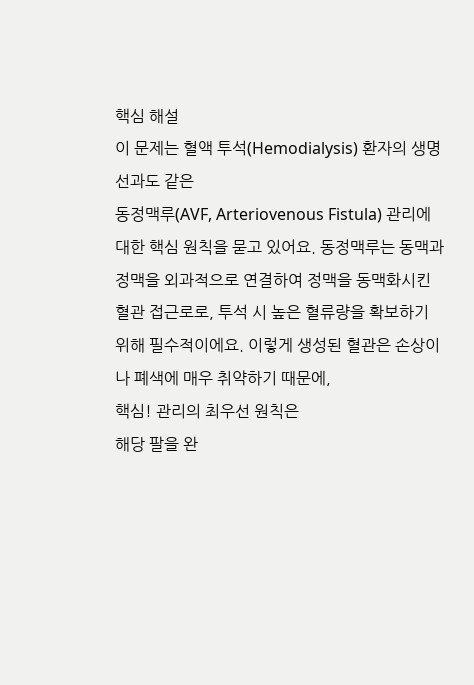핵심 해설
이 문제는 혈액 투석(Hemodialysis) 환자의 생명선과도 같은
동정맥루(AVF, Arteriovenous Fistula) 관리에 대한 핵심 원칙을 묻고 있어요. 동정맥루는 동맥과 정맥을 외과적으로 연결하여 정맥을 동맥화시킨 혈관 접근로로, 투석 시 높은 혈류량을 확보하기 위해 필수적이에요. 이렇게 생성된 혈관은 손상이나 폐색에 매우 취약하기 때문에,
핵심! 관리의 최우선 원칙은
해당 팔을 완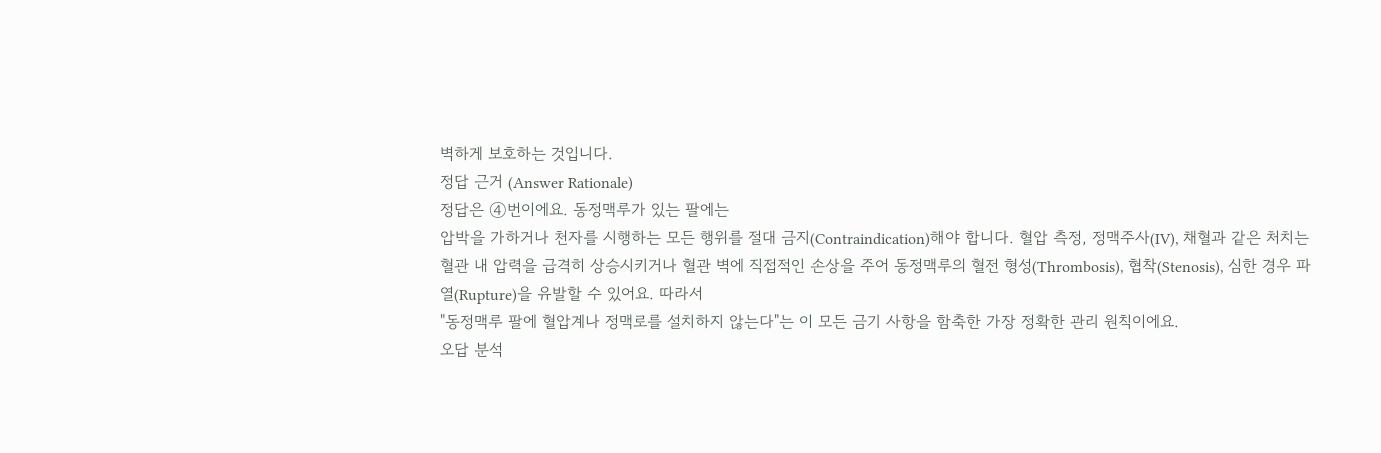벽하게 보호하는 것입니다.
정답 근거 (Answer Rationale)
정답은 ④번이에요. 동정맥루가 있는 팔에는
압박을 가하거나 천자를 시행하는 모든 행위를 절대 금지(Contraindication)해야 합니다. 혈압 측정, 정맥주사(IV), 채혈과 같은 처치는 혈관 내 압력을 급격히 상승시키거나 혈관 벽에 직접적인 손상을 주어 동정맥루의 혈전 형성(Thrombosis), 협착(Stenosis), 심한 경우 파열(Rupture)을 유발할 수 있어요. 따라서
"동정맥루 팔에 혈압계나 정맥로를 설치하지 않는다"는 이 모든 금기 사항을 함축한 가장 정확한 관리 원칙이에요.
오답 분석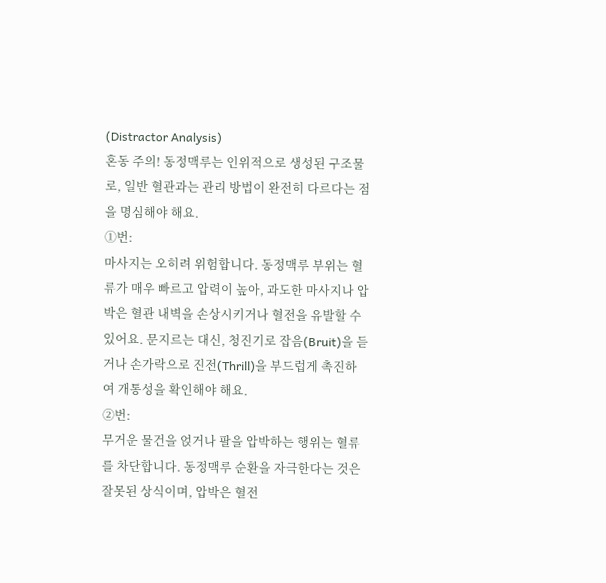(Distractor Analysis)
혼동 주의! 동정맥루는 인위적으로 생성된 구조물로, 일반 혈관과는 관리 방법이 완전히 다르다는 점을 명심해야 해요.
①번:
마사지는 오히려 위험합니다. 동정맥루 부위는 혈류가 매우 빠르고 압력이 높아, 과도한 마사지나 압박은 혈관 내벽을 손상시키거나 혈전을 유발할 수 있어요. 문지르는 대신, 청진기로 잡음(Bruit)을 듣거나 손가락으로 진전(Thrill)을 부드럽게 촉진하여 개통성을 확인해야 해요.
②번:
무거운 물건을 얹거나 팔을 압박하는 행위는 혈류를 차단합니다. 동정맥루 순환을 자극한다는 것은 잘못된 상식이며, 압박은 혈전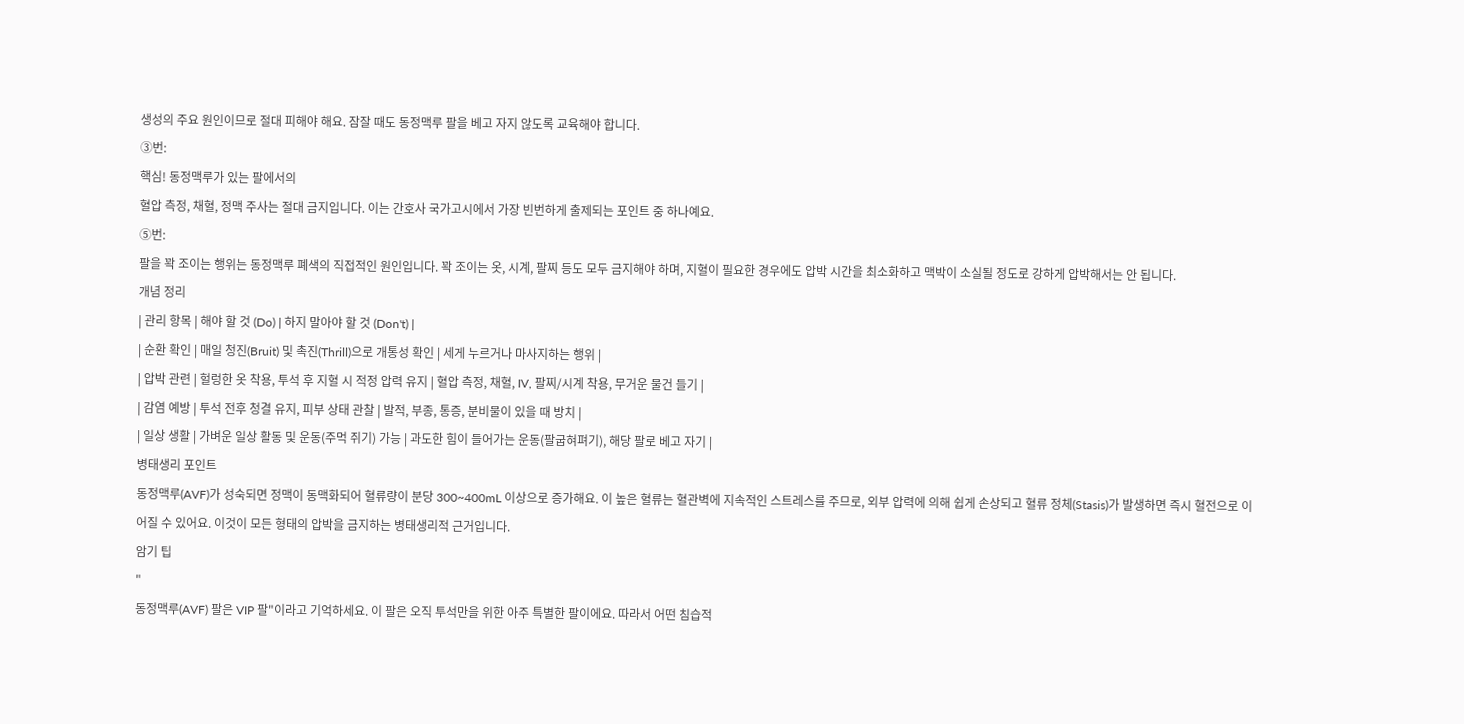생성의 주요 원인이므로 절대 피해야 해요. 잠잘 때도 동정맥루 팔을 베고 자지 않도록 교육해야 합니다.
③번:
핵심! 동정맥루가 있는 팔에서의
혈압 측정, 채혈, 정맥 주사는 절대 금지입니다. 이는 간호사 국가고시에서 가장 빈번하게 출제되는 포인트 중 하나예요.
⑤번:
팔을 꽉 조이는 행위는 동정맥루 폐색의 직접적인 원인입니다. 꽉 조이는 옷, 시계, 팔찌 등도 모두 금지해야 하며, 지혈이 필요한 경우에도 압박 시간을 최소화하고 맥박이 소실될 정도로 강하게 압박해서는 안 됩니다.
개념 정리
| 관리 항목 | 해야 할 것 (Do) | 하지 말아야 할 것 (Don't) |
| 순환 확인 | 매일 청진(Bruit) 및 촉진(Thrill)으로 개통성 확인 | 세게 누르거나 마사지하는 행위 |
| 압박 관련 | 헐렁한 옷 착용, 투석 후 지혈 시 적정 압력 유지 | 혈압 측정, 채혈, IV, 팔찌/시계 착용, 무거운 물건 들기 |
| 감염 예방 | 투석 전후 청결 유지, 피부 상태 관찰 | 발적, 부종, 통증, 분비물이 있을 때 방치 |
| 일상 생활 | 가벼운 일상 활동 및 운동(주먹 쥐기) 가능 | 과도한 힘이 들어가는 운동(팔굽혀펴기), 해당 팔로 베고 자기 |
병태생리 포인트
동정맥루(AVF)가 성숙되면 정맥이 동맥화되어 혈류량이 분당 300~400mL 이상으로 증가해요. 이 높은 혈류는 혈관벽에 지속적인 스트레스를 주므로, 외부 압력에 의해 쉽게 손상되고 혈류 정체(Stasis)가 발생하면 즉시 혈전으로 이어질 수 있어요. 이것이 모든 형태의 압박을 금지하는 병태생리적 근거입니다.
암기 팁
"
동정맥루(AVF) 팔은 VIP 팔"이라고 기억하세요. 이 팔은 오직 투석만을 위한 아주 특별한 팔이에요. 따라서 어떤 침습적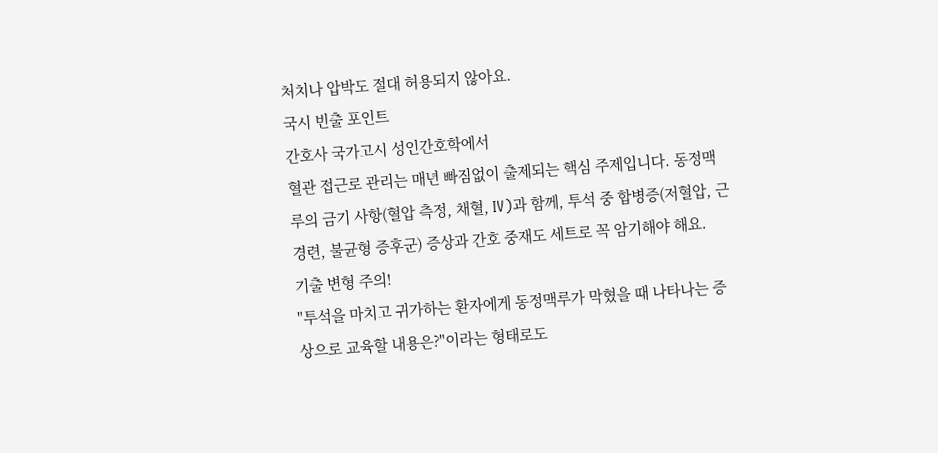처치나 압박도 절대 허용되지 않아요.
국시 빈출 포인트
간호사 국가고시 성인간호학에서
혈관 접근로 관리는 매년 빠짐없이 출제되는 핵심 주제입니다. 동정맥루의 금기 사항(혈압 측정, 채혈, IV)과 함께, 투석 중 합병증(저혈압, 근경련, 불균형 증후군) 증상과 간호 중재도 세트로 꼭 암기해야 해요.
기출 변형 주의!
"투석을 마치고 귀가하는 환자에게 동정맥루가 막혔을 때 나타나는 증상으로 교육할 내용은?"이라는 형태로도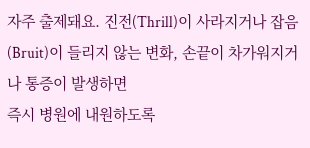자주 출제돼요. 진전(Thrill)이 사라지거나 잡음(Bruit)이 들리지 않는 변화, 손끝이 차가워지거나 통증이 발생하면
즉시 병원에 내원하도록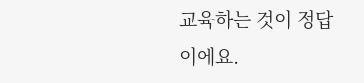교육하는 것이 정답이에요.